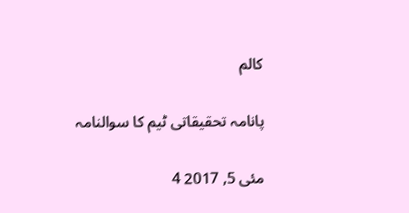کالم

پانامہ تحقیقاتی ٹیم کا سوالنامہ

مئی 5, 2017 4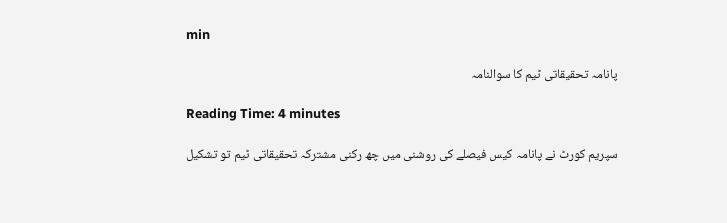min

پانامہ تحقیقاتی ٹیم کا سوالنامہ

Reading Time: 4 minutes

سپریم کورٹ نے پانامہ کیس فیصلے کی روشنی میں چھ رکنی مشترکہ تحقیقاتی ٹیم تو تشکیل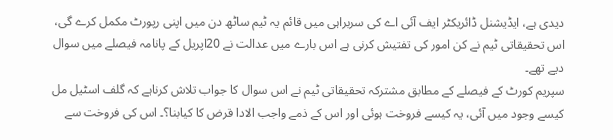دیدی ہے، ایڈیشنل ڈائریکٹر ایف آئی اے کی سربراہی میں قائم یہ ٹیم ساٹھ دن میں اپنی رپورٹ مکمل کرے گی، اس تحقیقاتی ٹیم نے کن امور کی تفتیش کرنی ہے اس بارے میں عدالت نے 20اپریل کے پانامہ فیصلے میں سوال دیے تھے۔
سپریم کورٹ کے فیصلے کے مطابق مشترکہ تحقیقاتی ٹیم نے اس سوال کا جواب تلاش کرناہے کہ گلف اسٹیل مل کیسے وجود میں آئی، یہ کیسے فروخت ہوئی اور اس کے ذمے واجب الادا قرض کا کیابنا؟۔ اس کی فروخت سے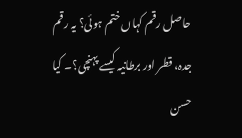حاصل رقم کہاں ختم ہوئی؟ یہ رقم جدہ، قطر اور برطانیہ کیسے پہنچی؟۔ کیا حسن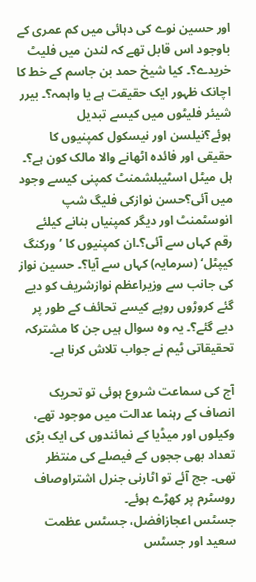اور حسین نوے کی دہائی میں کم عمری کے باوجود اس قابل تھے کہ لندن میں فلیٹ خریدے؟۔ کیا شیخ حمد بن جاسم کے خط کا اچانک ظہور ایک حقیقت ہے یا واہمہ؟۔ بیرر شیئر فلیٹوں میں کیسے تبدیل ہوئے؟نیلسن اور نیسکول کمپنیوں کا حقیقی اور فائدہ اٹھانے والا مالک کون ہے؟۔ ہل میٹل اسٹیبلشمنٹ کمپنی کیسے وجود میں آئی؟حسن نوازکی فلیگ شپ انوسٹمنٹ اور دیگر کمپنیاں بنانے کیلئے رقم کہاں سے آئی؟۔ان کمپنیوں کا ’ورکنگ کیپٹل‘ (سرمایہ) کہاں سے آیا؟۔ حسین نواز کی جانب سے وزیراعظم نوازشریف کو دیے گئے کروڑوں روپے کیسے تحائف کے طور پر دیے گئے؟۔ یہ وہ سوال ہیں جن کا مشترکہ تحقیقاتی ٹیم نے جواب تلاش کرنا ہے۔

آج کی سماعت شروع ہوئی تو تحریک انصاف کے رہنما عدالت میں موجود تھے، وکیلوں اور میڈیا کے نمائندوں کی ایک بڑی تعداد بھی ججوں کے فیصلے کی منتظر تھی۔ جج آئے تو اٹارنی جنرل اشتراوصاف روسٹرم پر کھڑے ہوئے۔
جسٹس اعجازافضل، جسٹس عظمت سعید اور جسٹس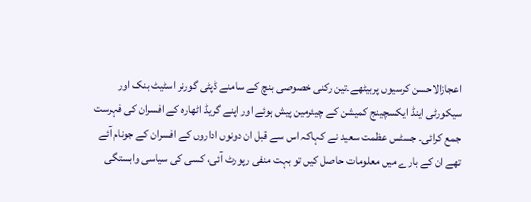اعجازالاحسن کرسیوں پربیٹھے۔تین رکنی خصوصی بنچ کے سامنے ڈپٹی گورنر اسٹیٹ بنک اور سیکورٹی اینڈ ایکسچینج کمیشن کے چیئرمین پیش ہوئے اور اپنے گریڈ اٹھارہ کے افسران کی فہرست جمع کرائی۔ جسٹس عظمت سعید نے کہاکہ اس سے قبل ان دونوں اداروں کے افسران کے جونام آئے تھے ان کے بارے میں معلومات حاصل کیں تو بہت منفی رپورٹ آئی، کسی کی سیاسی وابستگی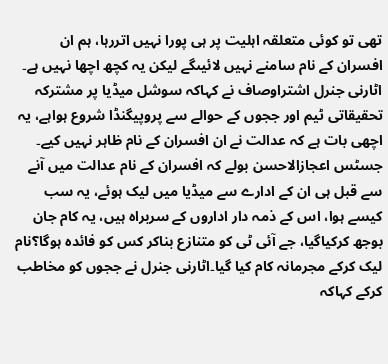تھی تو کوئی متعلقہ اہلیت پر ہی پورا نہیں اتررہا، ہم ان افسران کے نام سامنے نہیں لائیںگے لیکن یہ کچھ اچھا نہیں ہے۔ اٹارنی جنرل اشتراوصاف نے کہاکہ سوشل میڈیا پر مشترکہ تحقیقاتی ٹیم اور ججوں کے حوالے سے پروپیگنڈا شروع ہواہے، یہ اچھی بات ہے کہ عدالت نے ان افسران کے نام ظاہر نہیں کیے۔ جسٹس اعجازالاحسن بولے کہ افسران کے نام عدالت میں آنے سے قبل ہی ان کے ادارے سے میڈیا میں لیک ہوئے، یہ سب کیسے ہوا، اس کے ذمہ دار اداروں کے سربراہ ہیں، یہ کام جان بوجھ کرکیاگیا، جے آئی ٹی کو متنازع بناکر کس کو فائدہ ہوگا؟نام لیک کرکے مجرمانہ کام کیا گیا۔اٹارنی جنرل نے ججوں کو مخاطب کرکے کہاکہ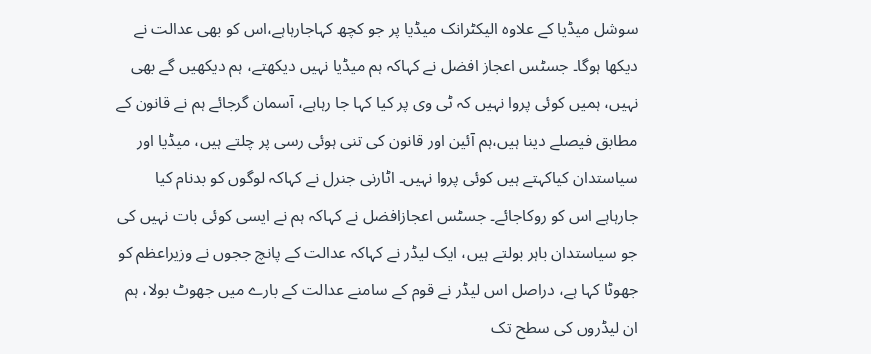سوشل میڈیا کے علاوہ الیکٹرانک میڈیا پر جو کچھ کہاجارہاہے،اس کو بھی عدالت نے دیکھا ہوگا۔ جسٹس اعجاز افضل نے کہاکہ ہم میڈیا نہیں دیکھتے، ہم دیکھیں گے بھی نہیں، ہمیں کوئی پروا نہیں کہ ٹی وی پر کیا کہا جا رہاہے، آسمان گرجائے ہم نے قانون کے مطابق فیصلے دینا ہیں،ہم آئین اور قانون کی تنی ہوئی رسی پر چلتے ہیں، میڈیا اور سیاستدان کیاکہتے ہیں کوئی پروا نہیں۔ اٹارنی جنرل نے کہاکہ لوگوں کو بدنام کیا جارہاہے اس کو روکاجائے۔ جسٹس اعجازافضل نے کہاکہ ہم نے ایسی کوئی بات نہیں کی جو سیاستدان باہر بولتے ہیں، ایک لیڈر نے کہاکہ عدالت کے پانچ ججوں نے وزیراعظم کو جھوٹا کہا ہے، دراصل اس لیڈر نے قوم کے سامنے عدالت کے بارے میں جھوٹ بولا، ہم ان لیڈروں کی سطح تک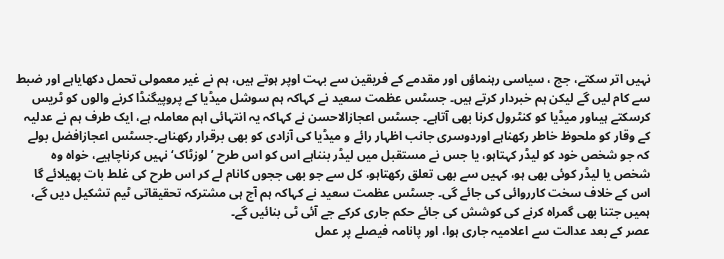نہیں اتر سکتے، جج ، سیاسی رہنماؤں اور مقدمے کے فریقین سے بہت اوپر ہوتے ہیں، ہم نے غیر معمولی تحمل دکھایاہے اور ضبط سے کام لیں گے لیکن ہم خبردار کرتے ہیں۔ جسٹس عظمت سعید نے کہاکہ ہم سوشل میڈیا کے پروپیگنڈا کرنے والوں کو ٹریس کرسکتے ہیںاور میڈیا کو کنٹرول کرنا بھی آتاہے۔ جسٹس اعجازالاحسن نے کہاکہ یہ انتہائی اہم معاملہ ہے، ایک طرف ہم نے عدلیہ کے وقار کو ملحوظ خاطر رکھناہے اوردوسری جانب اظہار رائے و میڈیا کی آزادی کو بھی برقرار رکھناہے۔جسٹس اعجازافضل بولے کہ جو شخص خود کو لیڈر کہتاہو، یا جس نے مستقبل میں لیڈر بنناہے اس کو اس طرح ’لوزٹاک‘ نہیں کرناچاہیے، خواہ وہ شخص یا لیڈر کوئی بھی ہو، کہیں سے بھی تعلق رکھتاہو، کل سے جو بھی ججوں کانام لے کر اس طرح کی غلط بات پھیلائے گا اس کے خلاف سخت کارروائی کی جائے گی۔ جسٹس عظمت سعید نے کہاکہ ہم آج ہی مشترکہ تحقیقاتی ٹیم تشکیل دیں گے، ہمیں جتنا بھی گمراہ کرنے کی کوشش کی جائے حکم جاری کرکے جے آئی ٹی بنائیں گے۔
عصر کے بعد عدالت سے اعلامیہ جاری ہوا، اور پانامہ فیصلے پر عمل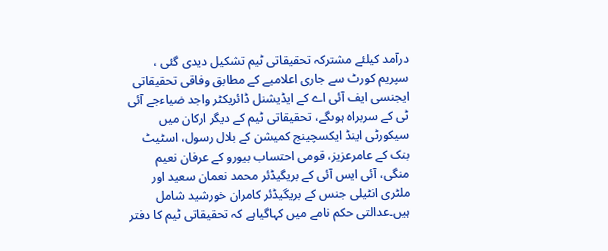درآمد کیلئے مشترکہ تحقیقاتی ٹیم تشکیل دیدی گئی ، سپریم کورٹ سے جاری اعلامیے کے مطابق وفاقی تحقیقاتی ایجنسی ایف آئی اے کے ایڈیشنل ڈائریکٹر واجد ضیاءجے آئی ٹی کے سربراہ ہوںگے، تحقیقاتی ٹیم کے دیگر ارکان میں سیکورٹی اینڈ ایکسچینج کمیشن کے بلال رسول، اسٹیٹ بنک کے عامرعزیز، قومی احتساب بیورو کے عرفان نعیم منگی، آئی ایس آئی کے بریگیڈئر محمد نعمان سعید اور ملٹری انٹیلی جنس کے بریگیڈئر کامران خورشید شامل ہیں۔عدالتی حکم نامے میں کہاگیاہے کہ تحقیقاتی ٹیم کا دفتر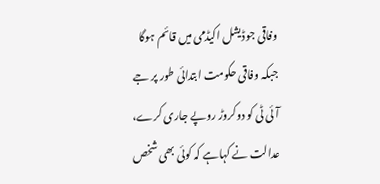وفاقی جوڈیشل اکیڈمی میں قائم ہوگا جبکہ وفاقی حکومت ابتدائی طور پر جے آئی ٹی کو دوکروڑ روپے جاری کرے، عدالت نے کہاہے کہ کوئی بھی شخص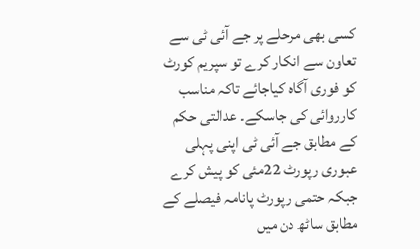کسی بھی مرحلے پر جے آئی ٹی سے تعاون سے انکار کرے تو سپریم کورٹ کو فوری آگاہ کیاجائے تاکہ مناسب کارروائی کی جاسکے۔ عدالتی حکم کے مطابق جے آئی ٹی اپنی پہلی عبوری رپورٹ 22مئی کو پیش کرے جبکہ حتمی رپورٹ پانامہ فیصلے کے مطابق ساٹھ دن میں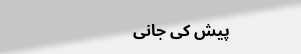پیش کی جانی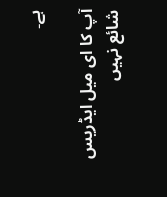ہے۔

آپ کا ای میل ایڈریس شائع نہیں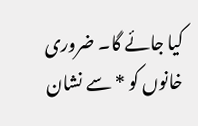کیا جائے گا۔ ضروری خانوں کو * سے نشان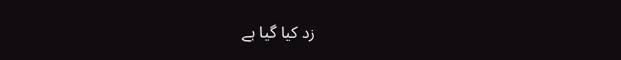زد کیا گیا ہے